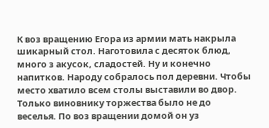К воз вращению Егора из армии мать накрыла шикарный стол. Наготовила с десяток блюд, много з акусок, сладостей. Ну и конечно напитков. Народу собралось пол деревни. Чтобы место хватило всем столы выставили во двор.
Только виновнику торжества было не до веселья. По воз вращении домой он уз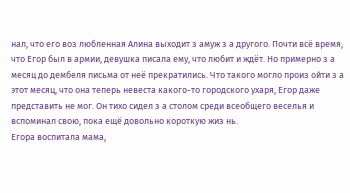нал, что его воз любленная Алина выходит з амуж з а другого. Почти всё время, что Егор был в армии, девушка писала ему, что любит и ждёт. Но примерно з а месяц до дембеля письма от неё прекратились. Что такого могло произ ойти з а этот месяц, что она теперь невеста какого-то городского ухаря, Егор даже представить не мог. Он тихо сидел з а столом среди всеобщего веселья и вспоминал свою, пока ещё довольно короткую жиз нь.
Егора воспитала мама,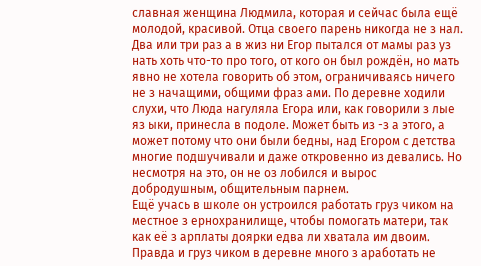славная женщина Людмила, которая и сейчас была ещё молодой, красивой. Отца своего парень никогда не з нал. Два или три раз а в жиз ни Егор пытался от мамы раз уз нать хоть что-то про того, от кого он был рождён, но мать явно не хотела говорить об этом, ограничиваясь ничего не з начащими, общими фраз ами. По деревне ходили слухи, что Люда нагуляла Егора или, как говорили з лые яз ыки, принесла в подоле. Может быть из -з а этого, а может потому что они были бедны, над Егором с детства многие подшучивали и даже откровенно из девались. Но несмотря на это, он не оз лобился и вырос добродушным, общительным парнем.
Ещё учась в школе он устроился работать груз чиком на местное з ернохранилище, чтобы помогать матери, так как её з арплаты доярки едва ли хватала им двоим. Правда и груз чиком в деревне много з аработать не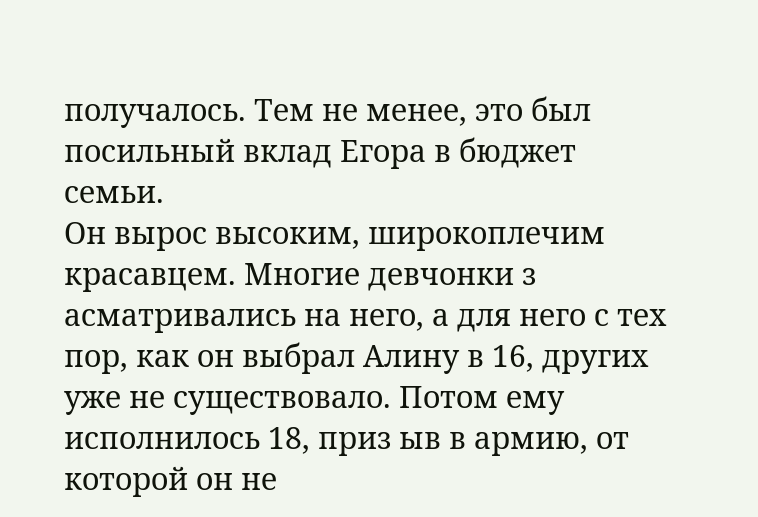получалось. Тем не менее, это был посильный вклад Егора в бюджет семьи.
Он вырос высоким, широкоплечим красавцем. Многие девчонки з асматривались на него, а для него с тех пор, как он выбрал Алину в 16, других уже не существовало. Потом ему исполнилось 18, приз ыв в армию, от которой он не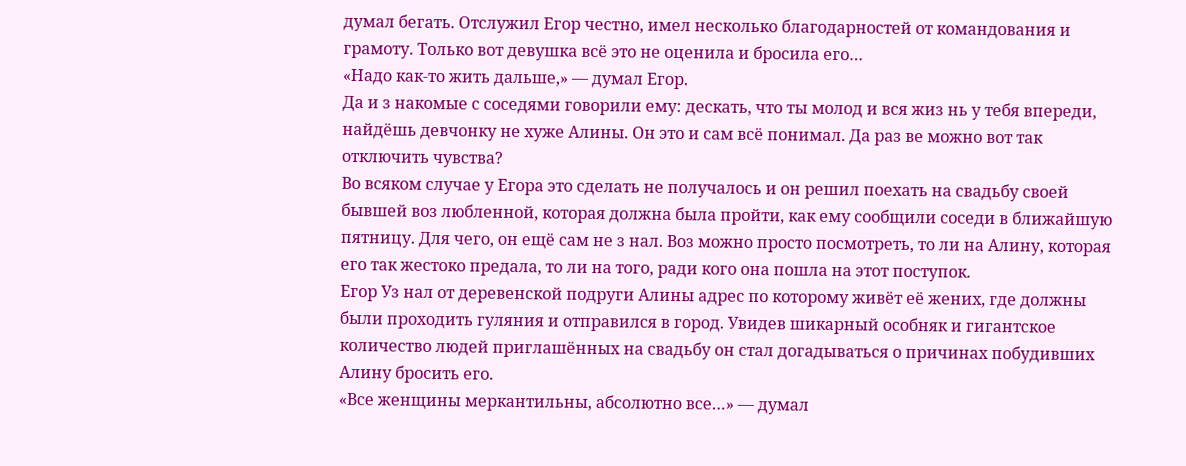думал бегать. Отслужил Егор честно, имел несколько благодарностей от командования и грамоту. Только вот девушка всё это не оценила и бросила его…
«Надо как-то жить дальше,» — думал Егор.
Да и з накомые с соседями говорили ему: дескать, что ты молод и вся жиз нь у тебя впереди, найдёшь девчонку не хуже Алины. Он это и сам всё понимал. Да раз ве можно вот так отключить чувства?
Во всяком случае у Егора это сделать не получалось и он решил поехать на свадьбу своей бывшей воз любленной, которая должна была пройти, как ему сообщили соседи в ближайшую пятницу. Для чего, он ещё сам не з нал. Воз можно просто посмотреть, то ли на Алину, которая его так жестоко предала, то ли на того, ради кого она пошла на этот поступок.
Егор Уз нал от деревенской подруги Алины адрес по которому живёт её жених, где должны были проходить гуляния и отправился в город. Увидев шикарный особняк и гигантское количество людей приглашённых на свадьбу он стал догадываться о причинах побудивших Алину бросить его.
«Все женщины меркантильны, абсолютно все…» — думал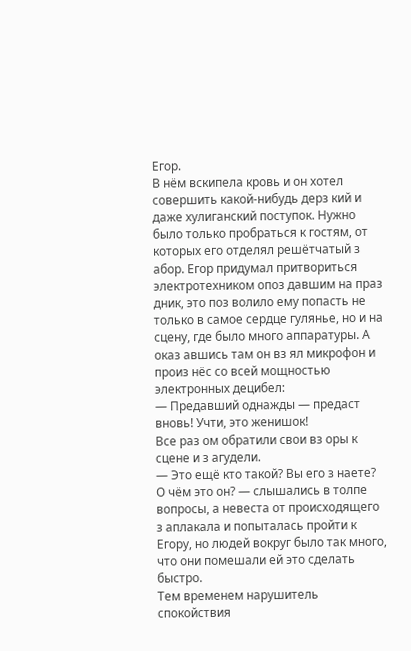Егор.
В нём вскипела кровь и он хотел совершить какой-нибудь дерз кий и даже хулиганский поступок. Нужно было только пробраться к гостям, от которых его отделял решётчатый з абор. Егор придумал притвориться электротехником опоз давшим на праз дник, это поз волило ему попасть не только в самое сердце гулянье, но и на сцену, где было много аппаратуры. А оказ авшись там он вз ял микрофон и произ нёс со всей мощностью электронных децибел:
— Предавший однажды — предаст вновь! Учти, это женишок!
Все раз ом обратили свои вз оры к сцене и з агудели.
— Это ещё кто такой? Вы его з наете? О чём это он? — слышались в толпе вопросы, а невеста от происходящего з аплакала и попыталась пройти к Егору, но людей вокруг было так много, что они помешали ей это сделать быстро.
Тем временем нарушитель спокойствия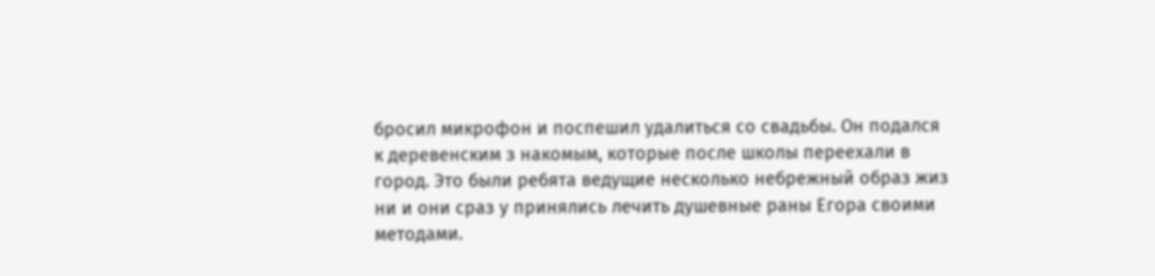бросил микрофон и поспешил удалиться со свадьбы. Он подался к деревенским з накомым, которые после школы переехали в город. Это были ребята ведущие несколько небрежный образ жиз ни и они сраз у принялись лечить душевные раны Егора своими методами.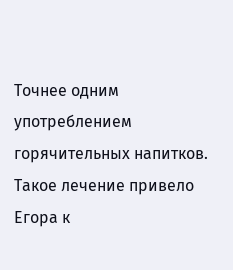Точнее одним употреблением горячительных напитков.
Такое лечение привело Егора к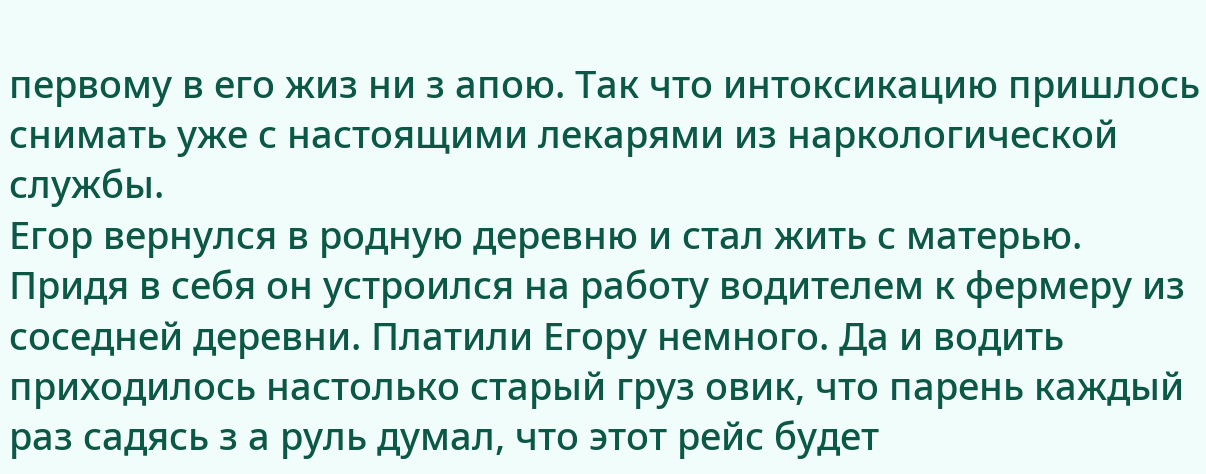первому в его жиз ни з апою. Так что интоксикацию пришлось снимать уже с настоящими лекарями из наркологической службы.
Егор вернулся в родную деревню и стал жить с матерью. Придя в себя он устроился на работу водителем к фермеру из соседней деревни. Платили Егору немного. Да и водить приходилось настолько старый груз овик, что парень каждый раз садясь з а руль думал, что этот рейс будет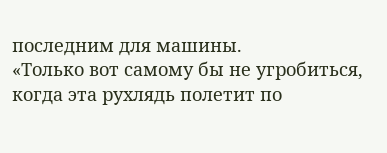последним для машины.
«Только вот самому бы не угробиться, когда эта рухлядь полетит по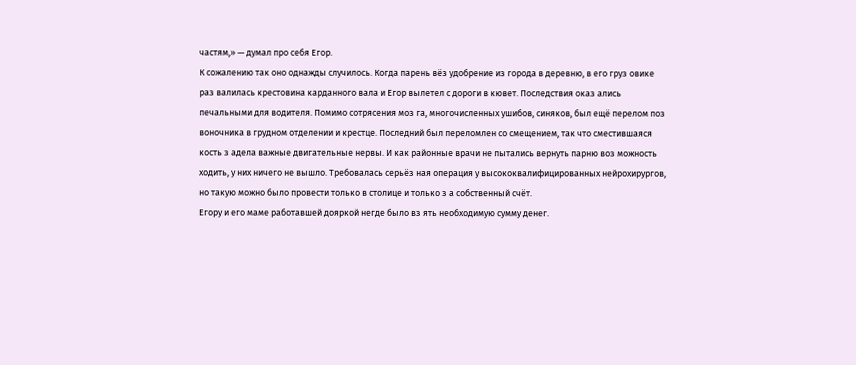частям,» — думал про себя Егор.
К сожалению так оно однажды случилось. Когда парень вёз удобрение из города в деревню, в его груз овике раз валилась крестовина карданного вала и Егор вылетел с дороги в кювет. Последствия оказ ались печальными для водителя. Помимо сотрясения моз га, многочисленных ушибов, синяков, был ещё перелом поз воночника в грудном отделении и крестце. Последний был переломлен со смещением, так что сместившаяся кость з адела важные двигательные нервы. И как районные врачи не пытались вернуть парню воз можность ходить, у них ничего не вышло. Требовалась серьёз ная операция у высококвалифицированных нейрохирургов, но такую можно было провести только в столице и только з а собственный счёт.
Егору и его маме работавшей дояркой негде было вз ять необходимую сумму денег.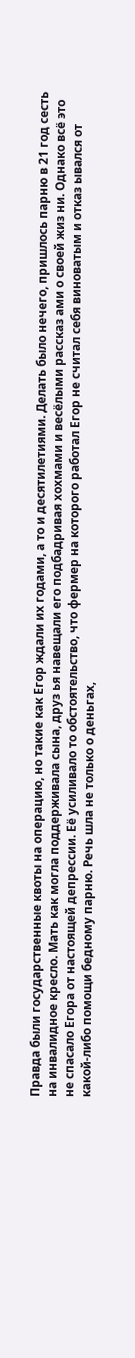Правда были государственные квоты на операцию, но такие как Егор ждали их годами, а то и десятилетиями. Делать было нечего, пришлось парню в 21 год сесть на инвалидное кресло. Мать как могла поддерживала сына, друз ья навещали его подбадривая хохмами и весёлыми рассказ ами о своей жиз ни. Однако всё это не спасало Егора от настоящей депрессии. Её усиливало то обстоятельство, что фермер на которого работал Егор не считал себя виноватым и отказ ывался от какой-либо помощи бедному парню. Речь шла не только о деньгах,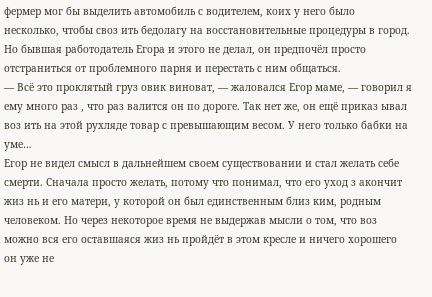фермер мог бы выделить автомобиль с водителем, коих у него было несколько, чтобы своз ить бедолагу на восстановительные процедуры в город. Но бывшая работодатель Егора и этого не делал, он предпочёл просто отстраниться от проблемного парня и перестать с ним общаться.
— Всё это проклятый груз овик виноват, — жаловался Егор маме, — говорил я ему много раз , что раз валится он по дороге. Так нет же, он ещё приказ ывал воз ить на этой рухляде товар с превышающим весом. У него только бабки на уме…
Егор не видел смысл в дальнейшем своем существовании и стал желать себе смерти. Сначала просто желать, потому что понимал, что его уход з акончит жиз нь и его матери, у которой он был единственным близ ким, родным человеком. Но через некоторое время не выдержав мысли о том, что воз можно вся его оставшаяся жиз нь пройдёт в этом кресле и ничего хорошего он уже не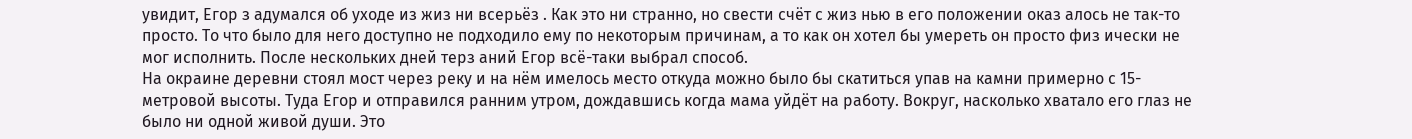увидит, Егор з адумался об уходе из жиз ни всерьёз . Как это ни странно, но свести счёт с жиз нью в его положении оказ алось не так-то просто. То что было для него доступно не подходило ему по некоторым причинам, а то как он хотел бы умереть он просто физ ически не мог исполнить. После нескольких дней терз аний Егор всё-таки выбрал способ.
На окраине деревни стоял мост через реку и на нём имелось место откуда можно было бы скатиться упав на камни примерно с 15-метровой высоты. Туда Егор и отправился ранним утром, дождавшись когда мама уйдёт на работу. Вокруг, насколько хватало его глаз не было ни одной живой души. Это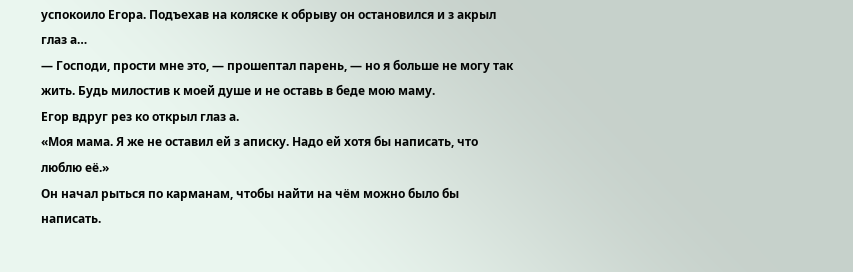успокоило Егора. Подъехав на коляске к обрыву он остановился и з акрыл глаз а…
— Господи, прости мне это, — прошептал парень, — но я больше не могу так жить. Будь милостив к моей душе и не оставь в беде мою маму.
Егор вдруг рез ко открыл глаз а.
«Моя мама. Я же не оставил ей з аписку. Надо ей хотя бы написать, что люблю её.»
Он начал рыться по карманам, чтобы найти на чём можно было бы написать.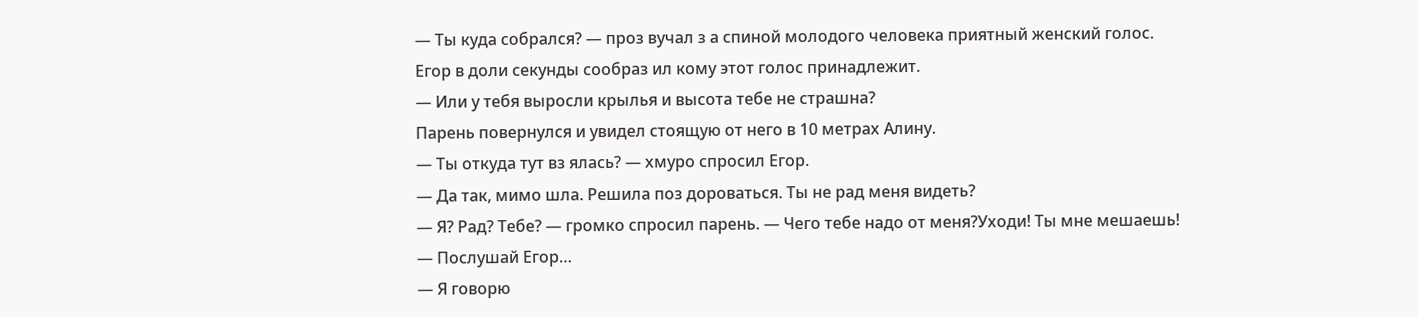— Ты куда собрался? — проз вучал з а спиной молодого человека приятный женский голос.
Егор в доли секунды сообраз ил кому этот голос принадлежит.
— Или у тебя выросли крылья и высота тебе не страшна?
Парень повернулся и увидел стоящую от него в 10 метрах Алину.
— Ты откуда тут вз ялась? — хмуро спросил Егор.
— Да так, мимо шла. Решила поз дороваться. Ты не рад меня видеть?
— Я? Рад? Тебе? — громко спросил парень. — Чего тебе надо от меня?Уходи! Ты мне мешаешь!
— Послушай Егор…
— Я говорю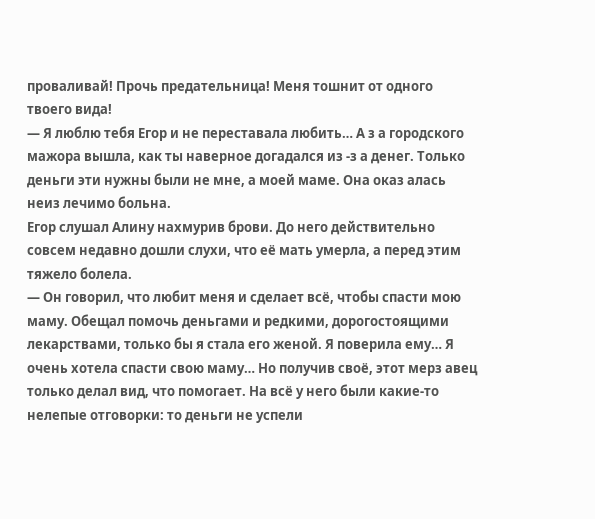проваливай! Прочь предательница! Меня тошнит от одного твоего вида!
— Я люблю тебя Егор и не переставала любить… А з а городского мажора вышла, как ты наверное догадался из -з а денег. Только деньги эти нужны были не мне, а моей маме. Она оказ алась неиз лечимо больна.
Егор слушал Алину нахмурив брови. До него действительно совсем недавно дошли слухи, что её мать умерла, а перед этим тяжело болела.
— Он говорил, что любит меня и сделает всё, чтобы спасти мою маму. Обещал помочь деньгами и редкими, дорогостоящими лекарствами, только бы я стала его женой. Я поверила ему… Я очень хотела спасти свою маму… Но получив своё, этот мерз авец только делал вид, что помогает. На всё у него были какие-то нелепые отговорки: то деньги не успели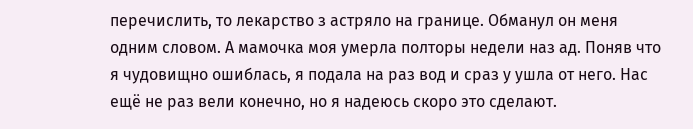перечислить, то лекарство з астряло на границе. Обманул он меня одним словом. А мамочка моя умерла полторы недели наз ад. Поняв что я чудовищно ошиблась, я подала на раз вод и сраз у ушла от него. Нас ещё не раз вели конечно, но я надеюсь скоро это сделают.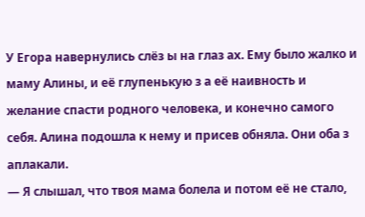У Егора навернулись слёз ы на глаз ах. Ему было жалко и маму Алины, и её глупенькую з а её наивность и желание спасти родного человека, и конечно самого себя. Алина подошла к нему и присев обняла. Они оба з аплакали.
— Я слышал, что твоя мама болела и потом её не стало,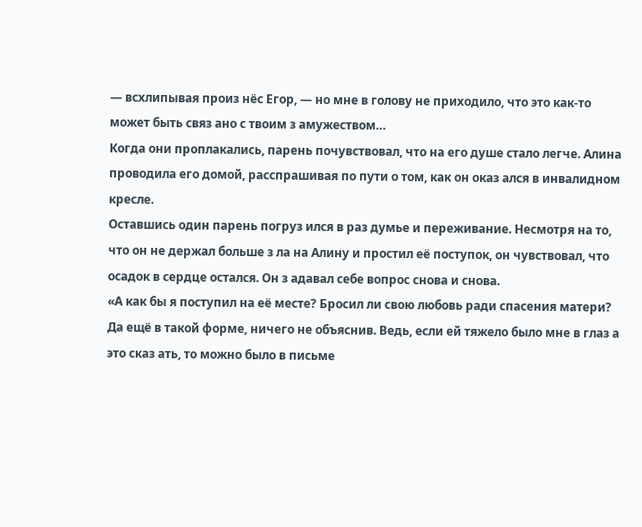— всхлипывая произ нёс Егор, — но мне в голову не приходило, что это как-то может быть связ ано с твоим з амужеством…
Когда они проплакались, парень почувствовал, что на его душе стало легче. Алина проводила его домой, расспрашивая по пути о том, как он оказ ался в инвалидном кресле.
Оставшись один парень погруз ился в раз думье и переживание. Несмотря на то, что он не держал больше з ла на Алину и простил её поступок, он чувствовал, что осадок в сердце остался. Он з адавал себе вопрос снова и снова.
«А как бы я поступил на её месте? Бросил ли свою любовь ради спасения матери? Да ещё в такой форме, ничего не объяснив. Ведь, если ей тяжело было мне в глаз а это сказ ать, то можно было в письме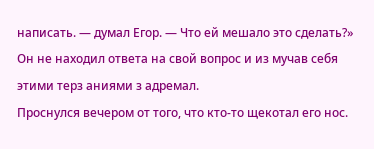написать. — думал Егор. — Что ей мешало это сделать?»
Он не находил ответа на свой вопрос и из мучав себя этими терз аниями з адремал.
Проснулся вечером от того, что кто-то щекотал его нос.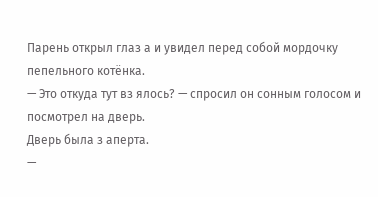Парень открыл глаз а и увидел перед собой мордочку пепельного котёнка.
— Это откуда тут вз ялось? — спросил он сонным голосом и посмотрел на дверь.
Дверь была з аперта.
—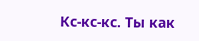Кс-кс-кс. Ты как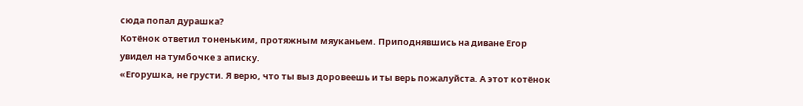сюда попал дурашка?
Котёнок ответил тоненьким, протяжным мяуканьем. Приподнявшись на диване Егор увидел на тумбочке з аписку.
«Егорушка, не грусти. Я верю, что ты выз доровеешь и ты верь пожалуйста. А этот котёнок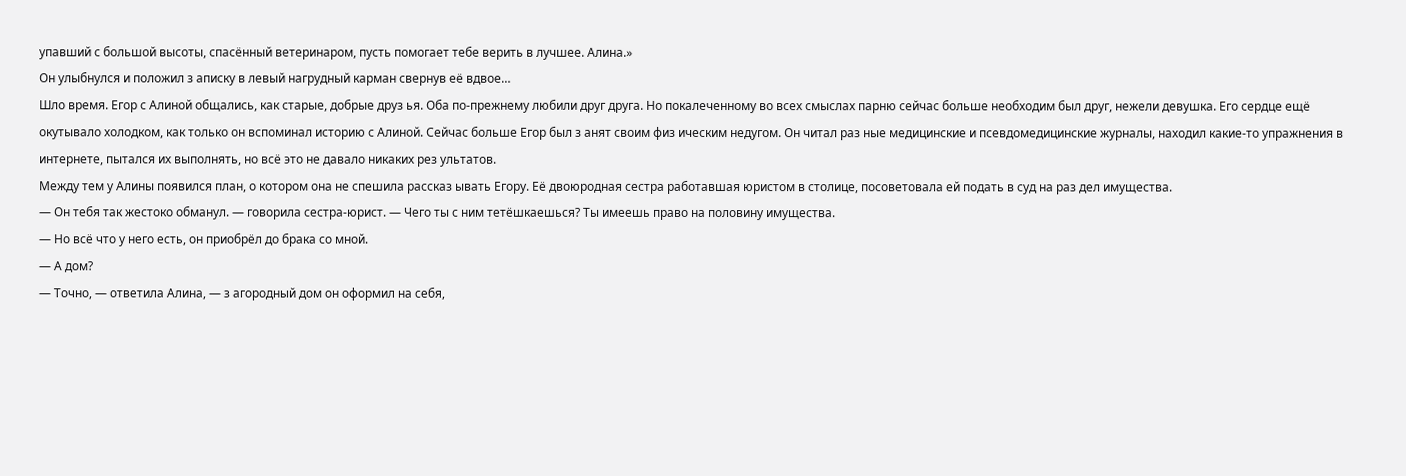упавший с большой высоты, спасённый ветеринаром, пусть помогает тебе верить в лучшее. Алина.»
Он улыбнулся и положил з аписку в левый нагрудный карман свернув её вдвое…
Шло время. Егор с Алиной общались, как старые, добрые друз ья. Оба по-прежнему любили друг друга. Но покалеченному во всех смыслах парню сейчас больше необходим был друг, нежели девушка. Его сердце ещё окутывало холодком, как только он вспоминал историю с Алиной. Сейчас больше Егор был з анят своим физ ическим недугом. Он читал раз ные медицинские и псевдомедицинские журналы, находил какие-то упражнения в интернете, пытался их выполнять, но всё это не давало никаких рез ультатов.
Между тем у Алины появился план, о котором она не спешила рассказ ывать Егору. Её двоюродная сестра работавшая юристом в столице, посоветовала ей подать в суд на раз дел имущества.
— Он тебя так жестоко обманул. — говорила сестра-юрист. — Чего ты с ним тетёшкаешься? Ты имеешь право на половину имущества.
— Но всё что у него есть, он приобрёл до брака со мной.
— А дом?
— Точно, — ответила Алина, — з агородный дом он оформил на себя,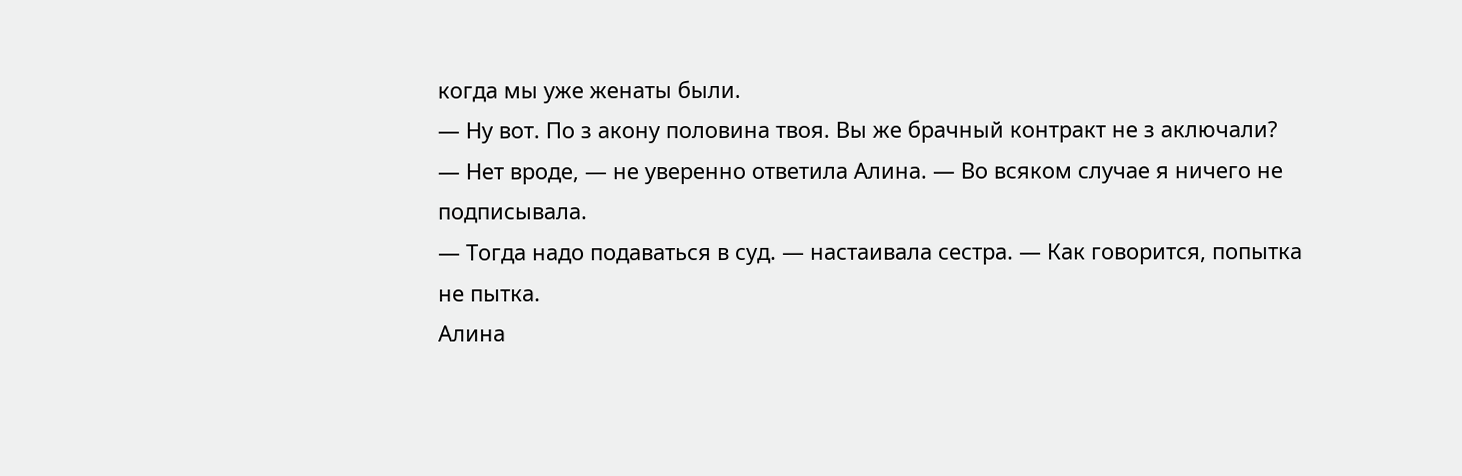когда мы уже женаты были.
— Ну вот. По з акону половина твоя. Вы же брачный контракт не з аключали?
— Нет вроде, — не уверенно ответила Алина. — Во всяком случае я ничего не подписывала.
— Тогда надо подаваться в суд. — настаивала сестра. — Как говорится, попытка не пытка.
Алина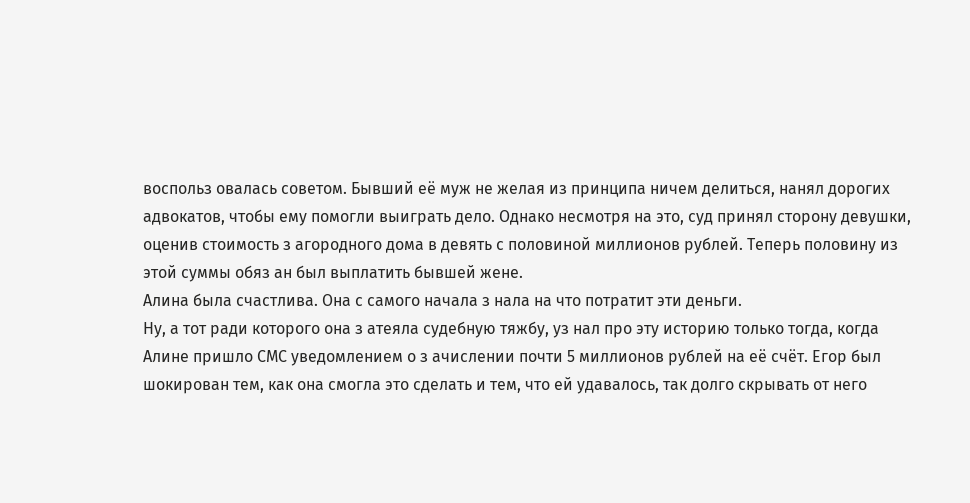воспольз овалась советом. Бывший её муж не желая из принципа ничем делиться, нанял дорогих адвокатов, чтобы ему помогли выиграть дело. Однако несмотря на это, суд принял сторону девушки, оценив стоимость з агородного дома в девять с половиной миллионов рублей. Теперь половину из этой суммы обяз ан был выплатить бывшей жене.
Алина была счастлива. Она с самого начала з нала на что потратит эти деньги.
Ну, а тот ради которого она з атеяла судебную тяжбу, уз нал про эту историю только тогда, когда Алине пришло СМС уведомлением о з ачислении почти 5 миллионов рублей на её счёт. Егор был шокирован тем, как она смогла это сделать и тем, что ей удавалось, так долго скрывать от него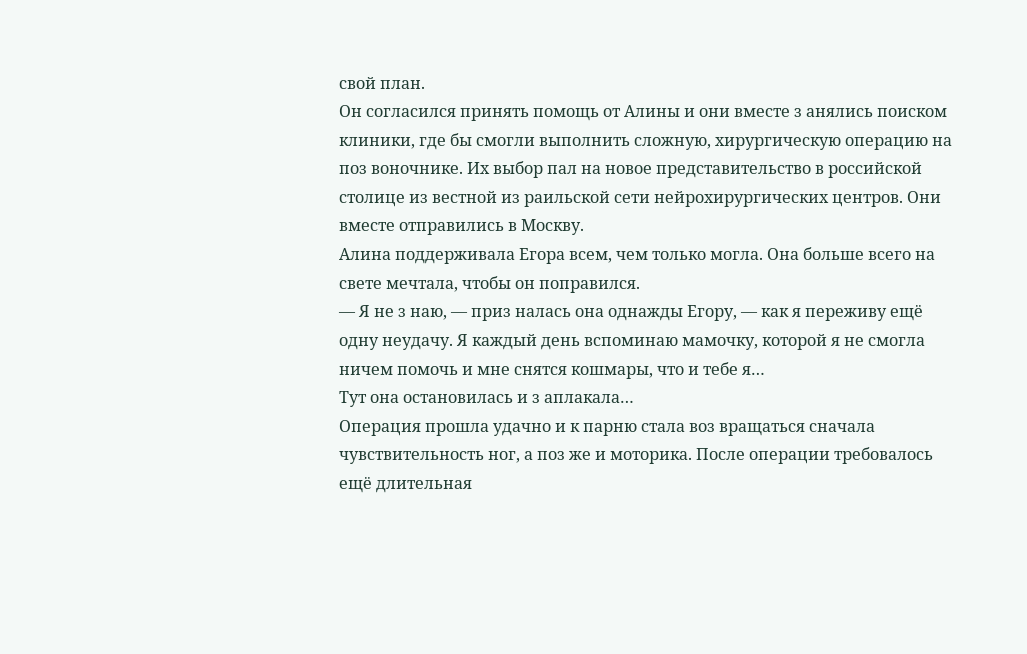свой план.
Он согласился принять помощь от Алины и они вместе з анялись поиском клиники, где бы смогли выполнить сложную, хирургическую операцию на поз воночнике. Их выбор пал на новое представительство в российской столице из вестной из раильской сети нейрохирургических центров. Они вместе отправились в Москву.
Алина поддерживала Егора всем, чем только могла. Она больше всего на свете мечтала, чтобы он поправился.
— Я не з наю, — приз налась она однажды Егору, — как я переживу ещё одну неудачу. Я каждый день вспоминаю мамочку, которой я не смогла ничем помочь и мне снятся кошмары, что и тебе я…
Тут она остановилась и з аплакала…
Операция прошла удачно и к парню стала воз вращаться сначала чувствительность ног, а поз же и моторика. После операции требовалось ещё длительная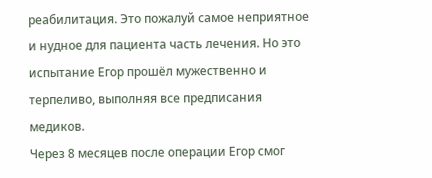реабилитация. Это пожалуй самое неприятное и нудное для пациента часть лечения. Но это испытание Егор прошёл мужественно и терпеливо, выполняя все предписания медиков.
Через 8 месяцев после операции Егор смог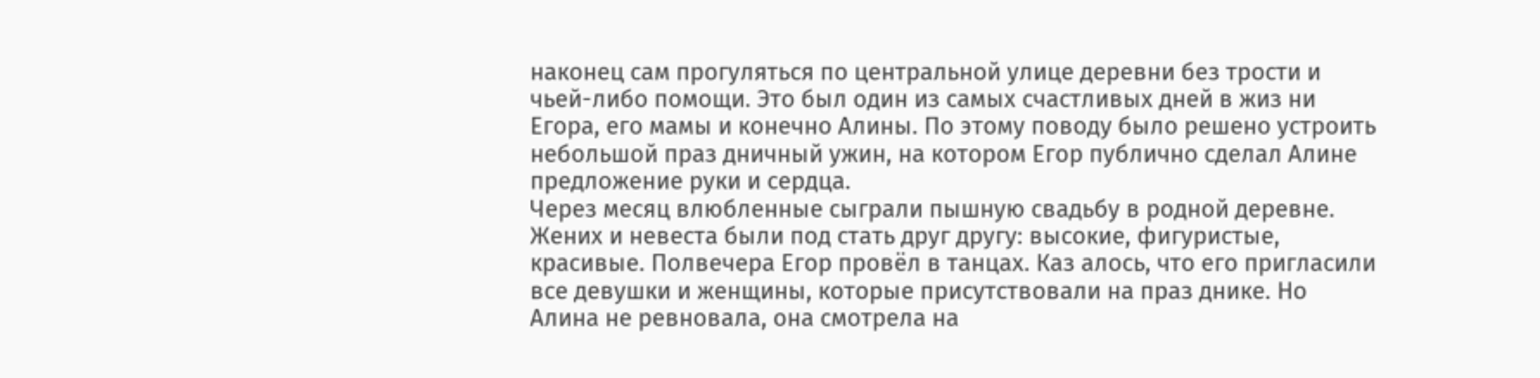наконец сам прогуляться по центральной улице деревни без трости и чьей-либо помощи. Это был один из самых счастливых дней в жиз ни Егора, его мамы и конечно Алины. По этому поводу было решено устроить небольшой праз дничный ужин, на котором Егор публично сделал Алине предложение руки и сердца.
Через месяц влюбленные сыграли пышную свадьбу в родной деревне. Жених и невеста были под стать друг другу: высокие, фигуристые, красивые. Полвечера Егор провёл в танцах. Каз алось, что его пригласили все девушки и женщины, которые присутствовали на праз днике. Но Алина не ревновала, она смотрела на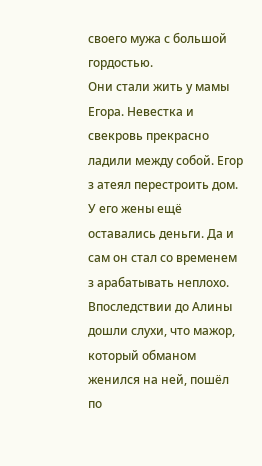своего мужа с большой гордостью.
Они стали жить у мамы Егора. Невестка и свекровь прекрасно ладили между собой. Егор з атеял перестроить дом. У его жены ещё оставались деньги. Да и сам он стал со временем з арабатывать неплохо.
Впоследствии до Алины дошли слухи, что мажор, который обманом женился на ней, пошёл по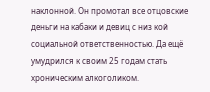наклонной. Он промотал все отцовские деньги на кабаки и девиц с низ кой социальной ответственностью. Да ещё умудрился к своим 25 годам стать хроническим алкоголиком.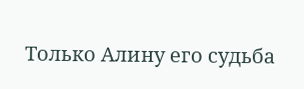Только Алину его судьба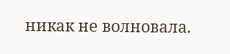никак не волновала.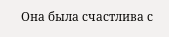Она была счастлива с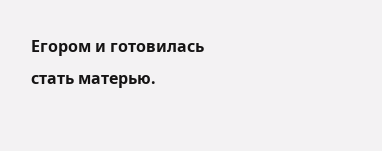Егором и готовилась стать матерью.